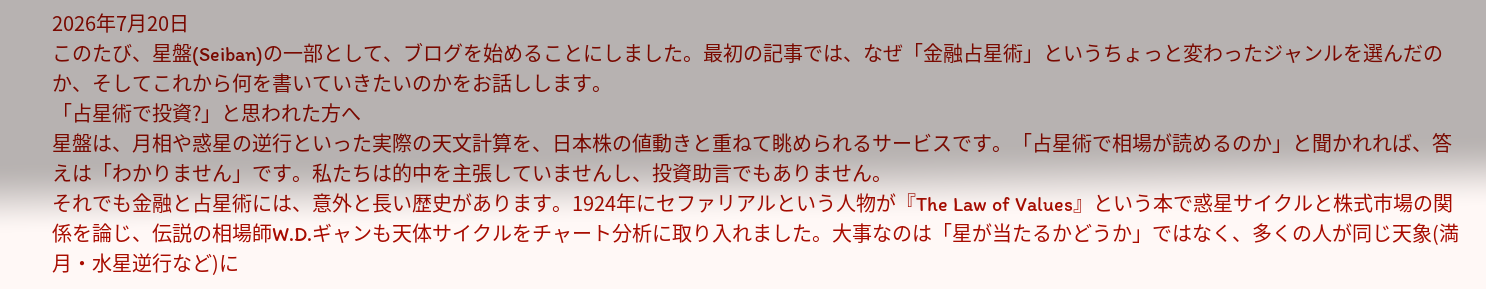2026年7月20日
このたび、星盤(Seiban)の一部として、ブログを始めることにしました。最初の記事では、なぜ「金融占星術」というちょっと変わったジャンルを選んだのか、そしてこれから何を書いていきたいのかをお話しします。
「占星術で投資?」と思われた方へ
星盤は、月相や惑星の逆行といった実際の天文計算を、日本株の値動きと重ねて眺められるサービスです。「占星術で相場が読めるのか」と聞かれれば、答えは「わかりません」です。私たちは的中を主張していませんし、投資助言でもありません。
それでも金融と占星術には、意外と長い歴史があります。1924年にセファリアルという人物が『The Law of Values』という本で惑星サイクルと株式市場の関係を論じ、伝説の相場師W.D.ギャンも天体サイクルをチャート分析に取り入れました。大事なのは「星が当たるかどうか」ではなく、多くの人が同じ天象(満月・水星逆行など)に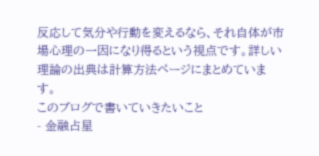反応して気分や行動を変えるなら、それ自体が市場心理の一因になり得るという視点です。詳しい理論の出典は計算方法ページにまとめています。
このブログで書いていきたいこと
- 金融占星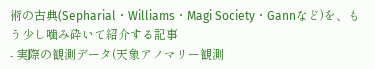術の古典(Sepharial・Williams・Magi Society・Gannなど)を、もう少し噛み砕いて紹介する記事
- 実際の観測データ(天象アノマリー観測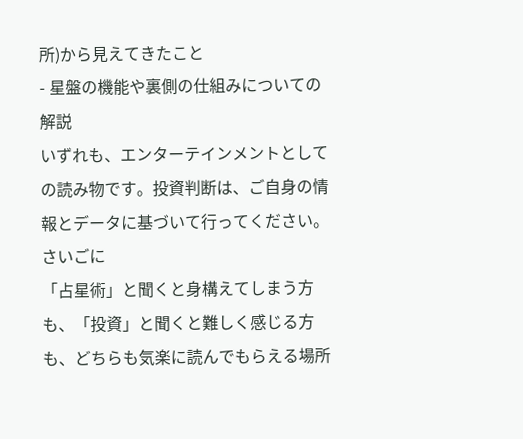所)から見えてきたこと
- 星盤の機能や裏側の仕組みについての解説
いずれも、エンターテインメントとしての読み物です。投資判断は、ご自身の情報とデータに基づいて行ってください。
さいごに
「占星術」と聞くと身構えてしまう方も、「投資」と聞くと難しく感じる方も、どちらも気楽に読んでもらえる場所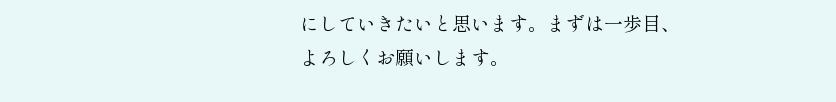にしていきたいと思います。まずは一歩目、よろしくお願いします。